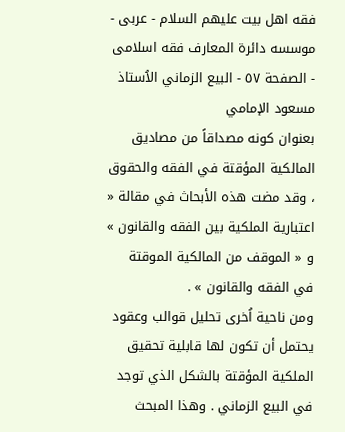فقه اهل بیت علیهم السلام - عربی - موسسه دائرة المعارف فقه اسلامی - الصفحة ٥٧ - البيع الزماني الاُستاذ مسعود الإمامي
بعنوان كونه مصداقاً من مصاديق المالكية المؤقتة في الفقه والحقوق ، وقد مضت هذه الأبحاث في مقالة « اعتبارية الملكية بين الفقه والقانون » و « الموقف من المالكية الموقتة في الفقه والقانون » .
ومن ناحية اُخرى تحليل قوالب وعقود يحتمل أن تكون لها قابلية تحقيق الملكية المؤقتة بالشكل الذي توجد في البيع الزماني . وهذا المبحث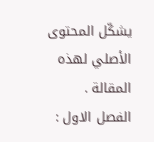يشكّل المحتوى الأصلي لهذه المقالة .
الفصل الاول :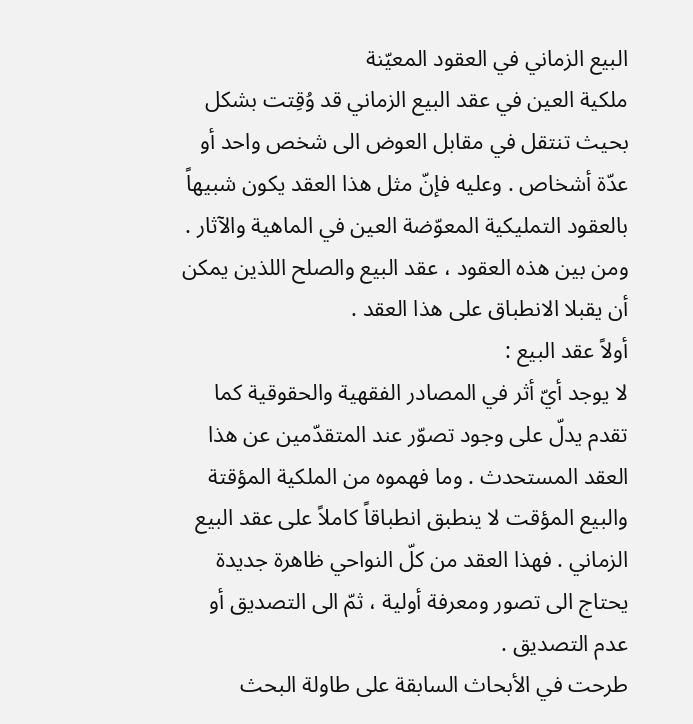البيع الزماني في العقود المعيّنة
ملكية العين في عقد البيع الزماني قد وُقِتت بشكل بحيث تنتقل في مقابل العوض الى شخص واحد أو عدّة أشخاص . وعليه فإنّ مثل هذا العقد يكون شبيهاً بالعقود التمليكية المعوّضة العين في الماهية والآثار . ومن بين هذه العقود ، عقد البيع والصلح اللذين يمكن أن يقبلا الانطباق على هذا العقد .
أولاً عقد البيع :
لا يوجد أيّ أثر في المصادر الفقهية والحقوقية كما تقدم يدلّ على وجود تصوّر عند المتقدّمين عن هذا العقد المستحدث . وما فهموه من الملكية المؤقتة والبيع المؤقت لا ينطبق انطباقاً كاملاً على عقد البيع الزماني . فهذا العقد من كلّ النواحي ظاهرة جديدة يحتاج الى تصور ومعرفة أولية ، ثمّ الى التصديق أو عدم التصديق .
طرحت في الأبحاث السابقة على طاولة البحث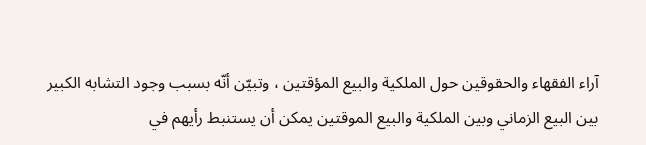آراء الفقهاء والحقوقين حول الملكية والبيع المؤقتين ، وتبيّن أنّه بسبب وجود التشابه الكبير بين البيع الزماني وبين الملكية والبيع الموقتين يمكن أن يستنبط رأيهم في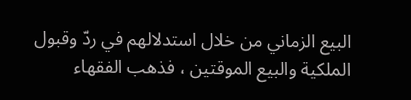البيع الزماني من خلال استدلالهم في ردّ وقبول الملكية والبيع الموقتين ، فذهب الفقهاء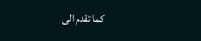كما تقدم الى